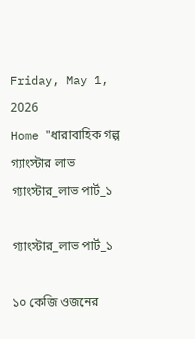Friday, May 1, 2026
Home "ধারাবাহিক গল্প গ্যাংস্টার লাভ গ্যাংস্টার_লাভ পার্ট_১

গ্যাংস্টার_লাভ পার্ট_১

১০ কেজি ওজনের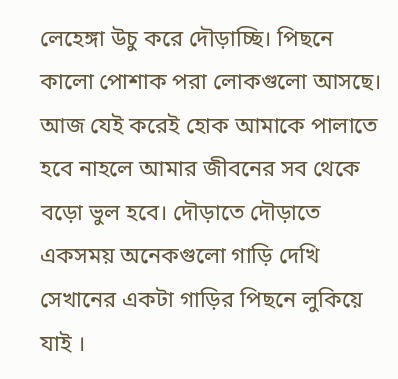লেহেঙ্গা উচু করে দৌড়াচ্ছি। পিছনে কালো পোশাক পরা লোকগুলো আসছে। আজ যেই করেই হোক আমাকে পালাতে হবে নাহলে আমার জীবনের সব থেকে বড়ো ভুল হবে। দৌড়াতে দৌড়াতে একসময় অনেকগুলো গাড়ি দেখি সেখানের একটা গাড়ির পিছনে লুকিয়ে যাই ।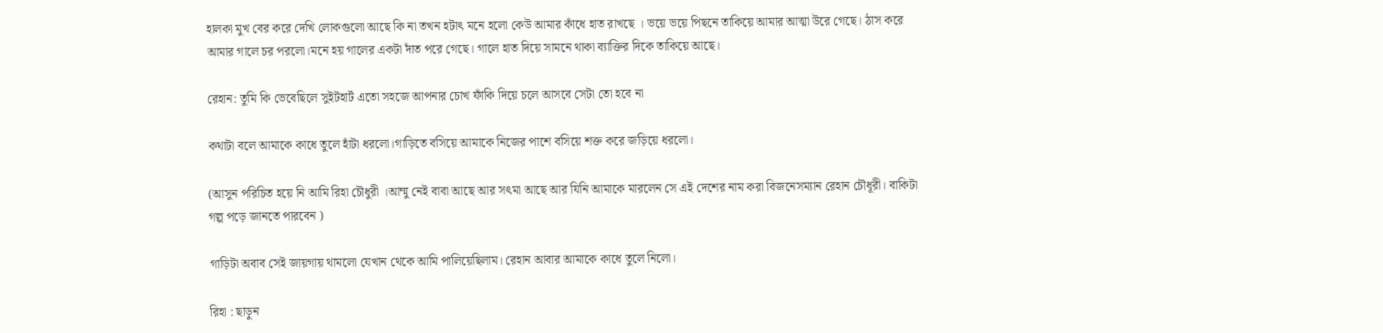হালকা মুখ বের করে দেখি লোকগুলো আছে কি না তখন হটাৎ মনে হলো কেউ আমার কাঁধে হাত রাখছে । ভয়ে ভয়ে পিছনে তাকিয়ে আমার আত্মা উরে গেছে। ঠাস করে আমার গালে চর পরলো।মনে হয় গালের একটা দাঁত পরে গেছে। গালে হাত দিয়ে সামনে থাকা ব্যাক্তির দিকে তাকিয়ে আছে।

রেহান: তুমি কি ভেবেছিলে সুইটহার্ট এতো সহজে আপনার চোখ ফাঁকি দিয়ে চলে আসবে সেটা তো হবে না

কথাটা বলে আমাকে কাধে তুলে হাঁটা ধরলো।গাড়িতে বসিয়ে আমাকে নিজের পাশে বসিয়ে শক্ত করে জড়িয়ে ধরলো।

(আসুন পরিচিত হয়ে নি আমি রিহা চৌধুরী ।আম্মু নেই বাবা আছে আর সৎমা আছে আর যিনি আমাকে মারলেন সে এই দেশের নাম করা বিজনেসম্যান রেহান চৌধূরী। বাকিটা গল্প পড়ে জানতে পারবেন )

গাড়িটা অবাব সেই জায়গায় থামলো যেখান থেকে আমি পালিয়েছিলাম। রেহান আবার আমাকে কাধে তুলে নিলো।

রিহা : ছাড়ুন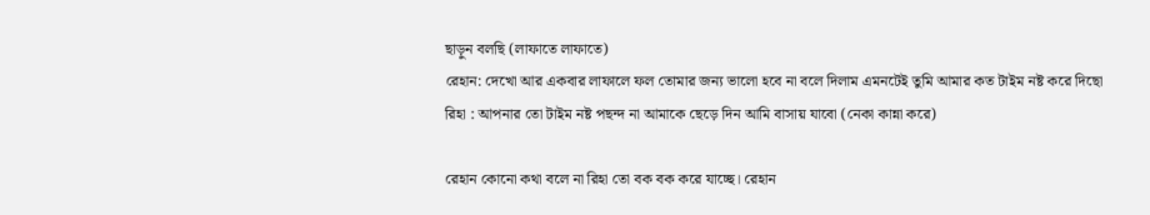ছাড়ুন বলছি (লাফাতে লাফাতে)
রেহান: দেখো আর একবার লাফালে ফল তোমার জন্য ভালো হবে না বলে দিলাম এমনটেই তুমি আমার কত টাইম নষ্ট করে দিছো
রিহা : আপনার তো টাইম নষ্ট পছন্দ না আমাকে ছেড়ে দিন আমি বাসায় যাবো (নেকা কান্না করে)

রেহান কোনো কথা বলে না রিহা তো বক বক করে যাচ্ছে। রেহান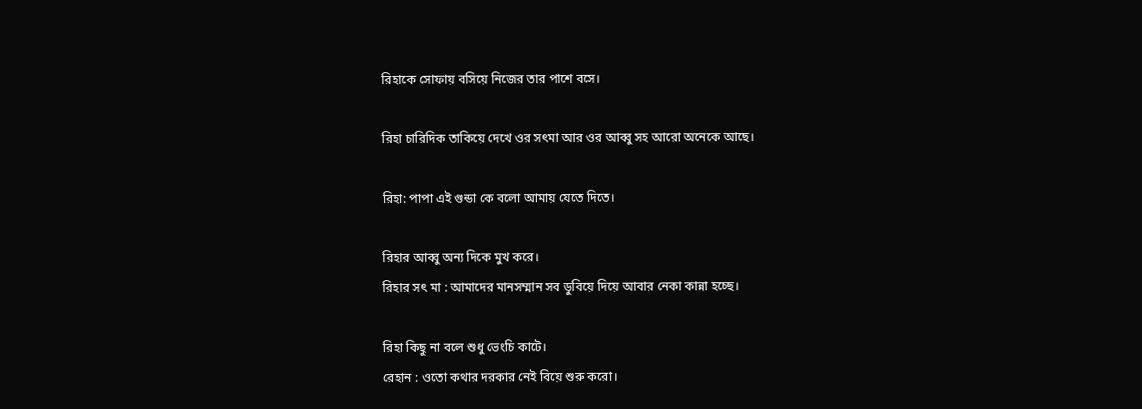রিহাকে সোফায় বসিয়ে নিজের তার পাশে বসে।

রিহা চারিদিক তাকিয়ে দেখে ওর সৎমা আর ওর আব্বু সহ আরো অনেকে আছে।

রিহা: পাপা এই গুন্ডা কে বলো আমায় যেতে দিতে।

রিহার আব্বু অন্য দিকে মুখ করে।
রিহার সৎ মা : আমাদের মানসম্মান সব ডুবিয়ে দিয়ে আবার নেকা কান্না হচ্ছে।

রিহা কিছু না বলে শুধু ভেংচি কাটে।
রেহান : ওতো কথার দরকার নেই বিয়ে শুরু করো।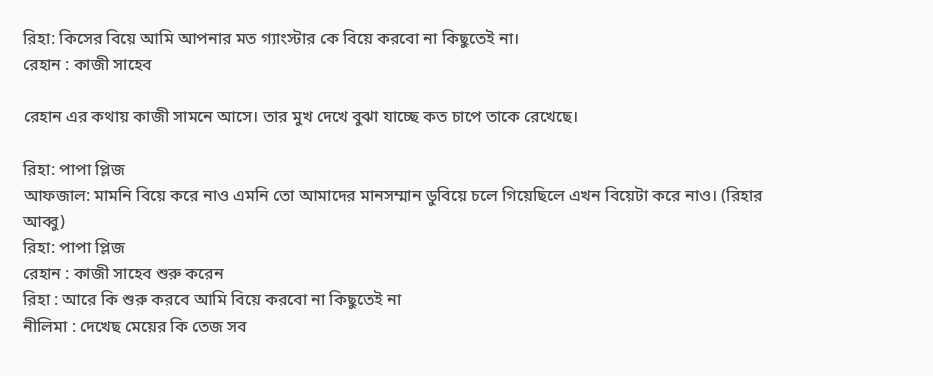রিহা: কিসের বিয়ে আমি আপনার মত গ্যাংস্টার কে বিয়ে করবো না কিছুতেই না।
রেহান : কাজী সাহেব

রেহান এর কথায় কাজী সামনে আসে। তার মুখ দেখে বুঝা যাচ্ছে কত চাপে তাকে রেখেছে।

রিহা: পাপা প্লিজ
আফজাল: মামনি বিয়ে করে নাও এমনি তো আমাদের মানসম্মান ডুবিয়ে চলে গিয়েছিলে এখন বিয়েটা করে নাও। (রিহার আব্বু)
রিহা: পাপা প্লিজ
রেহান : কাজী সাহেব শুরু করেন
রিহা : আরে কি শুরু করবে আমি বিয়ে করবো না কিছুতেই না
নীলিমা : দেখেছ মেয়ের কি তেজ সব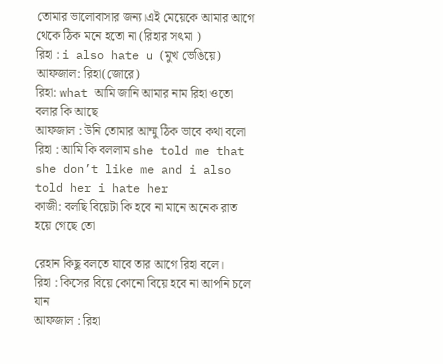তোমার ভালোবাসার জন্য।এই মেয়েকে আমার আগে থেকে ঠিক মনে হতো না (রিহার সৎমা )
রিহা : i also hate u (মুখ ভেঙিয়ে)
আফজাল: রিহা(জোরে)
রিহা: what আমি জানি আমার নাম রিহা ওতো বলার কি আছে
আফজাল : উনি তোমার আম্মু ঠিক ভাবে কথা বলো
রিহা : আমি কি বললাম she told me that she don’t like me and i also told her i hate her
কাজী: বলছি বিয়েটা কি হবে না মানে অনেক রাত হয়ে গেছে তো

রেহান কিছু বলতে যাবে তার আগে রিহা বলে।
রিহা : কিসের বিয়ে কোনো বিয়ে হবে না আপনি চলে যান
আফজাল : রিহা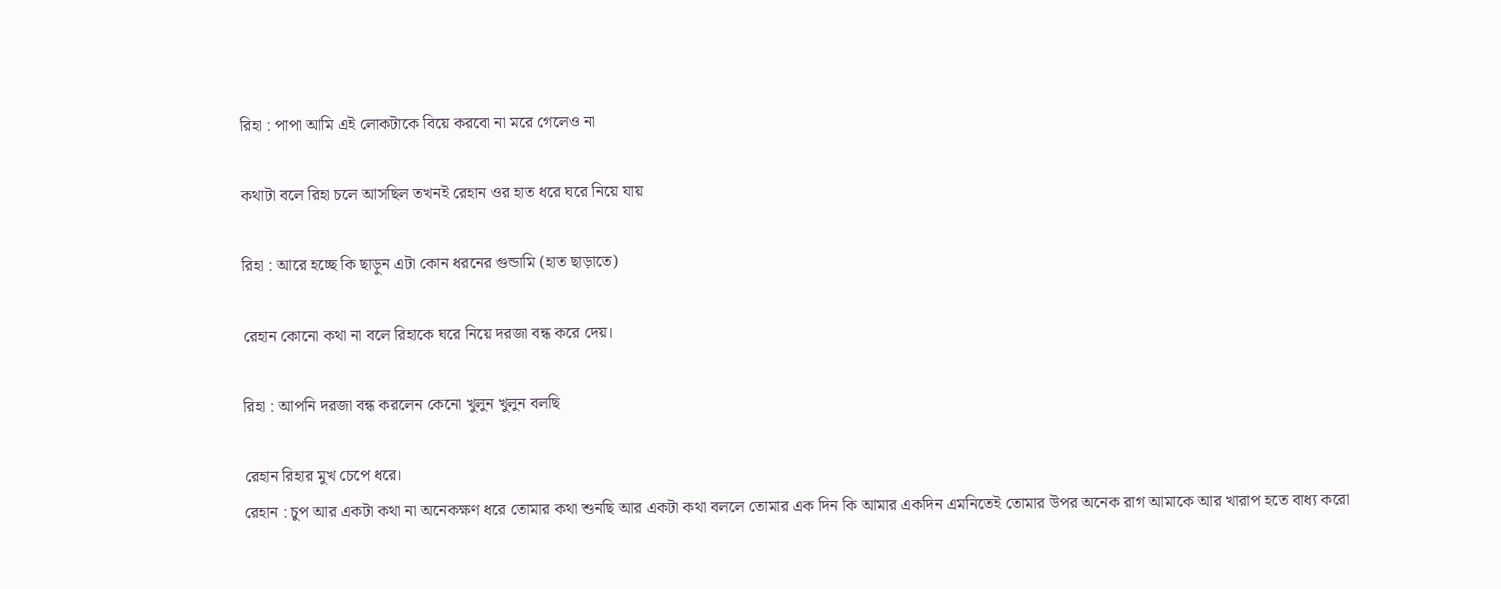রিহা : পাপা আমি এই লোকটাকে বিয়ে করবো না মরে গেলেও না

কথাটা বলে রিহা চলে আসছিল তখনই রেহান ওর হাত ধরে ঘরে নিয়ে যায়

রিহা : আরে হচ্ছে কি ছাড়ুন এটা কোন ধরনের গুন্ডামি (হাত ছাড়াতে)

রেহান কোনো কথা না বলে রিহাকে ঘরে নিয়ে দরজা বন্ধ করে দেয়।

রিহা : আপনি দরজা বন্ধ করলেন কেনো খুলুন খুলুন বলছি

রেহান রিহার মুখ চেপে ধরে।
রেহান : চুপ আর একটা কথা না অনেকক্ষণ ধরে তোমার কথা শুনছি আর একটা কথা বললে তোমার এক দিন কি আমার একদিন এমনিতেই তোমার উপর অনেক রাগ আমাকে আর খারাপ হতে বাধ্য করো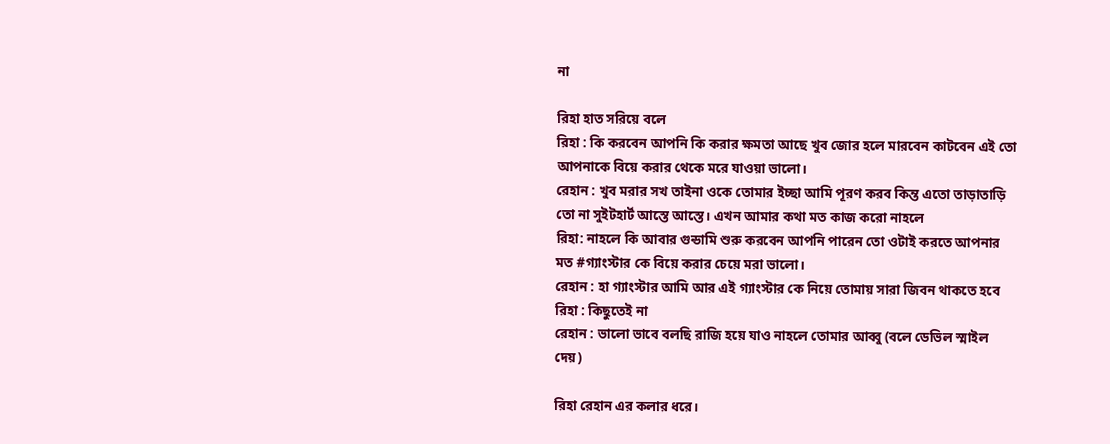না

রিহা হাত সরিয়ে বলে
রিহা : কি করবেন আপনি কি করার ক্ষমতা আছে খুব জোর হলে মারবেন কাটবেন এই তো আপনাকে বিয়ে করার থেকে মরে যাওয়া ভালো।
রেহান : খুব মরার সখ তাইনা ওকে তোমার ইচ্ছা আমি পূরণ করব কিন্ত এতো তাড়াতাড়ি তো না সুইটহার্ট আস্তে আস্তে। এখন আমার কথা মত কাজ করো নাহলে
রিহা: নাহলে কি আবার গুন্ডামি শুরু করবেন আপনি পারেন তো ওটাই করতে আপনার মত #গ্যাংস্টার কে বিয়ে করার চেয়ে মরা ভালো।
রেহান : হা গ্যাংস্টার আমি আর এই গ্যাংস্টার কে নিয়ে তোমায় সারা জিবন থাকতে হবে
রিহা : কিছুতেই না
রেহান : ভালো ভাবে বলছি রাজি হয়ে যাও নাহলে তোমার আব্বু (বলে ডেভিল স্মাইল দেয়)

রিহা রেহান এর কলার ধরে।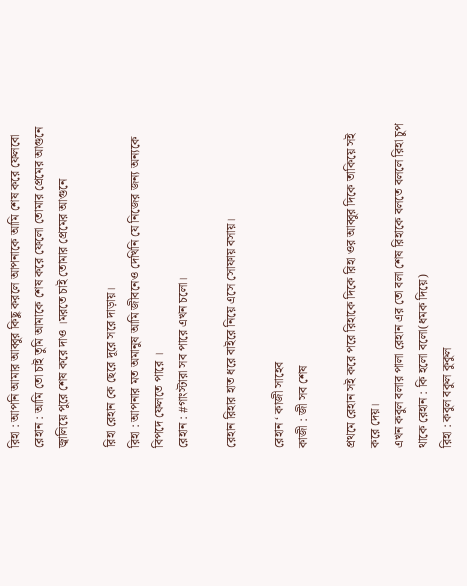রিহা : আপনি আমার আব্বুর কিছু করলে আপনাকে আমি শেষ করে ফেলবো
রেহান : আমি তো চাই তুমি আমাকে শেষ করে ফেলো তোমার প্রেমের আগুনে জ্বালিয়ে পুরে শেষ করে দাও ।মরতে চাই তোমার প্রেমের আগুনে

রিহা রেহান কে ছেরে দূরে সরে দাড়ায়।
রিহা : আপনার মত অমানুষ আমি জীবনেও দেখিনি যে নিজের জন্য অন্যকে বিপদে ফেলতে পারে ।
রেহান : #গাংস্টারা সব পারে এখন চলো।

রেহান রিহার হাত ধরে বাইরে নিয়ে এসে সোফায় বসায়।

রেহান ‘ কাজী সাহেব
কাজী : জী সব শেষ

প্রথমে রেহান সই করে পরে রিহাকে দিকে রিহা ওর আব্বুর দিকে তাকিয়ে সই করে দেয়।
এখন কবুল বলার পালা রেহান এর তো বলা শেষ রিহাকে বলতে বললে রিহা চুপ থাকে রেহান : কি হলো বলো(ধমক দিয়ে)
রিহা : কবুল বকুল কুকুল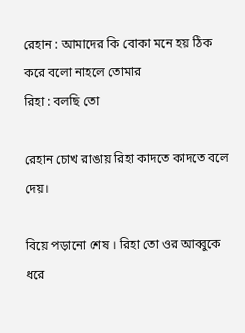রেহান : আমাদের কি বোকা মনে হয় ঠিক করে বলো নাহলে তোমার
রিহা : বলছি তো

রেহান চোখ রাঙায় রিহা কাদতে কাদতে বলে দেয়।

বিয়ে পড়ানো শেষ । রিহা তো ওর আব্বুকে ধরে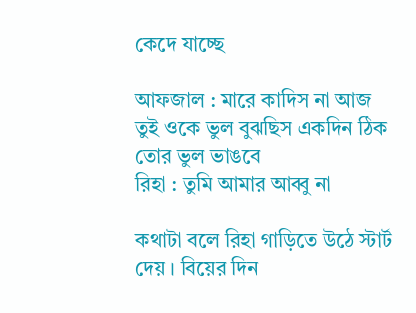কেদে যাচ্ছে

আফজাল : মারে কাদিস না আজ তুই ওকে ভুল বুঝছিস একদিন ঠিক তোর ভুল ভাঙবে
রিহা : তুমি আমার আব্বু না

কথাটা বলে রিহা গাড়িতে উঠে স্টার্ট দেয় । বিয়ের দিন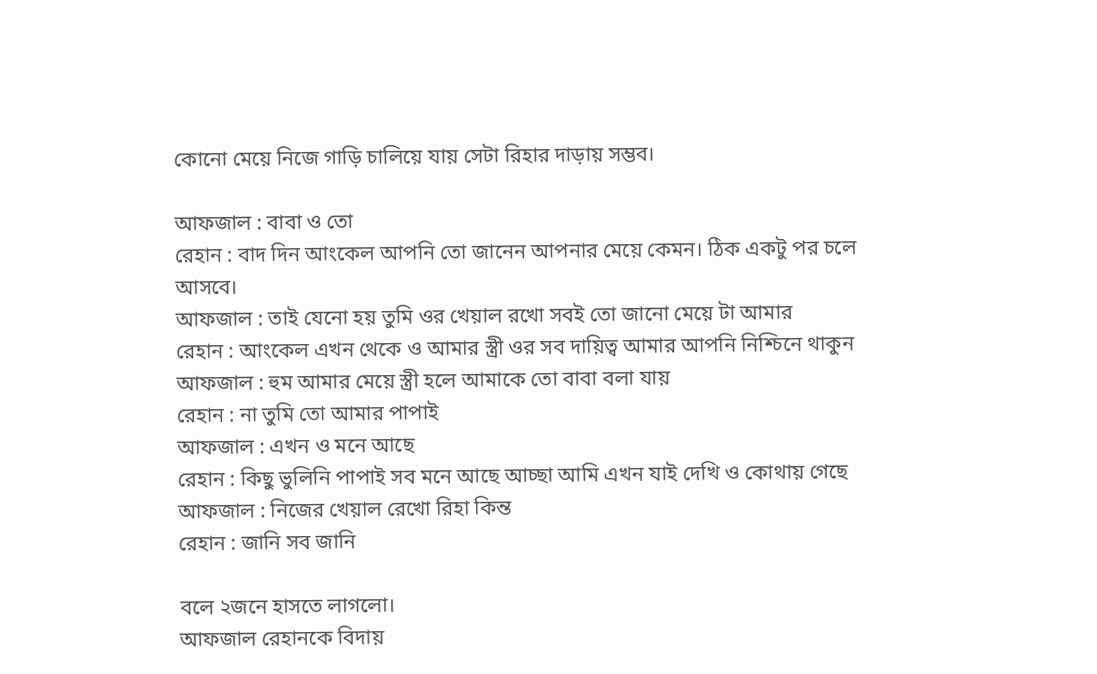কোনো মেয়ে নিজে গাড়ি চালিয়ে যায় সেটা রিহার দাড়ায় সম্ভব।

আফজাল : বাবা ও তো
রেহান : বাদ দিন আংকেল আপনি তো জানেন আপনার মেয়ে কেমন। ঠিক একটু পর চলে আসবে।
আফজাল : তাই যেনো হয় তুমি ওর খেয়াল রখো সবই তো জানো মেয়ে টা আমার
রেহান : আংকেল এখন থেকে ও আমার স্ত্রী ওর সব দায়িত্ব আমার আপনি নিশ্চিনে থাকুন আফজাল : হুম আমার মেয়ে স্ত্রী হলে আমাকে তো বাবা বলা যায়
রেহান : না তুমি তো আমার পাপাই
আফজাল : এখন ও মনে আছে
রেহান : কিছু ভুলিনি পাপাই সব মনে আছে আচ্ছা আমি এখন যাই দেখি ও কোথায় গেছে
আফজাল : নিজের খেয়াল রেখো রিহা কিন্ত
রেহান : জানি সব জানি

বলে ২জনে হাসতে লাগলো।
আফজাল রেহানকে বিদায়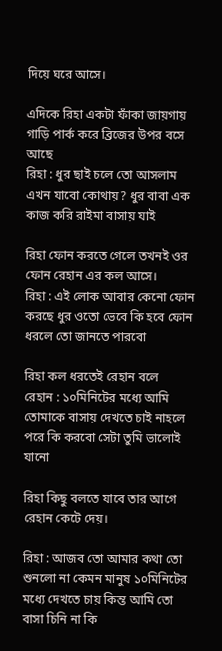দিয়ে ঘরে আসে।

এদিকে রিহা একটা ফাঁকা জায়গায় গাড়ি পার্ক করে ব্রিজের উপর বসে আছে
রিহা : ধুর ছাই চলে তো আসলাম এখন যাবো কোথায়? ধুর বাবা এক কাজ করি রাইমা বাসায় যাই

রিহা ফোন করতে গেলে তখনই ওর ফোন রেহান এর কল আসে।
রিহা : এই লোক আবার কেনো ফোন করছে ধুর ওতো ভেবে কি হবে ফোন ধরলে তো জানতে পারবো

রিহা কল ধরতেই রেহান বলে
রেহান : ১০মিনিটের মধ্যে আমি তোমাকে বাসায় দেখতে চাই নাহলে পরে কি করবো সেটা তুমি ভালোই যানো

রিহা কিছু বলতে যাবে তার আগে রেহান কেটে দেয়।

রিহা : আজব তো আমার কথা তো শুনলো না কেমন মানুষ ১০মিনিটের মধ্যে দেখতে চায় কিন্ত আমি তো বাসা চিনি না কি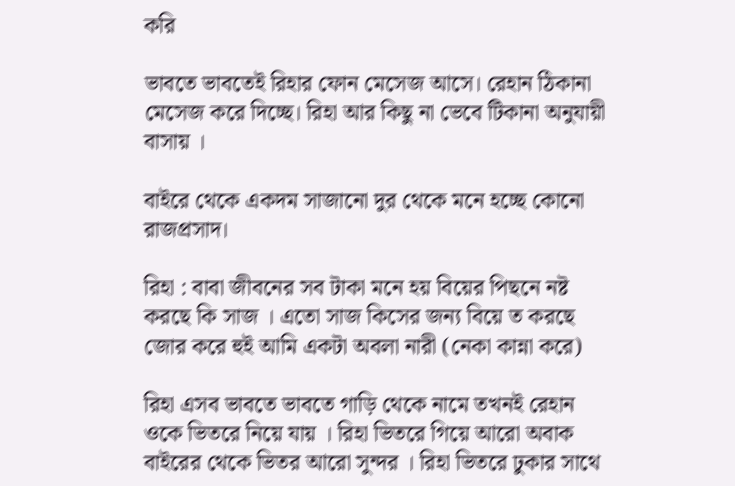করি

ভাবতে ভাবতেই রিহার ফোন মেসেজ আসে। রেহান ঠিকানা মেসেজ করে দিচ্ছে। রিহা আর কিছু না ভেবে টিকানা অনুযায়ী বাসায় ।

বাইরে থেকে একদম সাজানো দুর থেকে মনে হচ্ছে কোনো রাজপ্রসাদ।

রিহা : বাবা জীবনের সব টাকা মনে হয় বিয়ের পিছনে নষ্ট করছে কি সাজ । এতো সাজ কিসের জন্য বিয়ে ত করছে জোর করে হুই আমি একটা অবলা নারী (নেকা কান্না করে)

রিহা এসব ভাবতে ভাবতে গাড়ি থেকে নামে তখনই রেহান ওকে ভিতরে নিয়ে যায় । রিহা ভিতরে গিয়ে আরো অবাক বাইরের থেকে ভিতর আরো সুন্দর । রিহা ভিতরে ঢুকার সাথে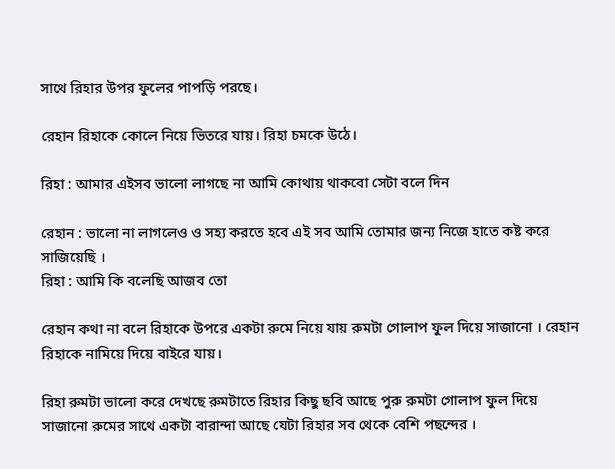সাথে রিহার উপর ফুলের পাপড়ি পরছে।

রেহান রিহাকে কোলে নিয়ে ভিতরে যায়। রিহা চমকে উঠে।

রিহা : আমার এইসব ভালো লাগছে না আমি কোথায় থাকবো সেটা বলে দিন

রেহান : ভালো না লাগলেও ও সহ্য করতে হবে এই সব আমি তোমার জন্য নিজে হাতে কষ্ট করে সাজিয়েছি ।
রিহা : আমি কি বলেছি আজব তো

রেহান কথা না বলে রিহাকে উপরে একটা রুমে নিয়ে যায় রুমটা গোলাপ ফুল দিয়ে সাজানো । রেহান রিহাকে নামিয়ে দিয়ে বাইরে যায়।

রিহা রুমটা ভালো করে দেখছে রুমটাতে রিহার কিছু ছবি আছে পুরু রুমটা গোলাপ ফুল দিয়ে সাজানো রুমের সাথে একটা বারান্দা আছে যেটা রিহার সব থেকে বেশি পছন্দের ।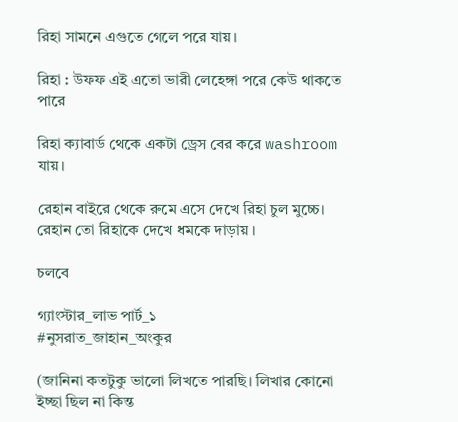রিহা সামনে এগুতে গেলে পরে যায়।

রিহা : উফফ এই এতো ভারী লেহেঙ্গা পরে কেউ থাকতে পারে

রিহা ক্যাবার্ড থেকে একটা ড্রেস বের করে washroom যায়।

রেহান বাইরে থেকে রুমে এসে দেখে রিহা চুল মুচ্চে। রেহান তো রিহাকে দেখে ধমকে দাড়ায় ।

চলবে

গ্যাংস্টার_লাভ পার্ট_১
#নুসরাত_জাহান_অংকুর

(জানিনা কতটুকু ভালো লিখতে পারছি। লিখার কোনো ইচ্ছা ছিল না কিন্ত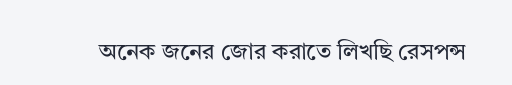অনেক জনের জোর করাতে লিখছি রেসপন্স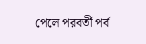পেলে পরবর্তী পর্ব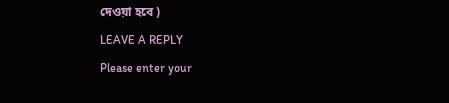দেওয়া হবে )

LEAVE A REPLY

Please enter your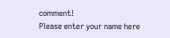comment!
Please enter your name here